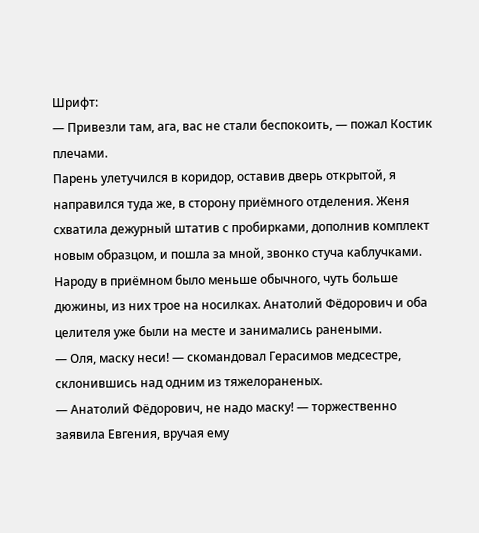Шрифт:
— Привезли там, ага, вас не стали беспокоить, — пожал Костик плечами.
Парень улетучился в коридор, оставив дверь открытой, я направился туда же, в сторону приёмного отделения. Женя схватила дежурный штатив с пробирками, дополнив комплект новым образцом, и пошла за мной, звонко стуча каблучками.
Народу в приёмном было меньше обычного, чуть больше дюжины, из них трое на носилках. Анатолий Фёдорович и оба целителя уже были на месте и занимались ранеными.
— Оля, маску неси! — скомандовал Герасимов медсестре, склонившись над одним из тяжелораненых.
— Анатолий Фёдорович, не надо маску! — торжественно заявила Евгения, вручая ему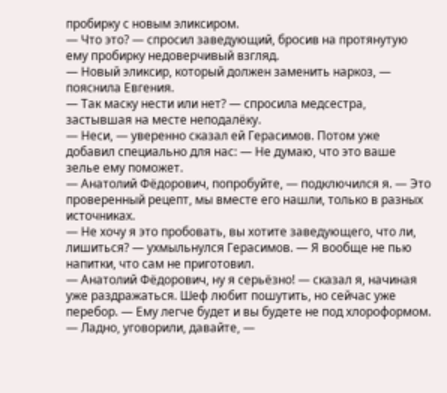пробирку с новым эликсиром.
— Что это? — спросил заведующий, бросив на протянутую ему пробирку недоверчивый взгляд.
— Новый эликсир, который должен заменить наркоз, — пояснила Евгения.
— Так маску нести или нет? — спросила медсестра, застывшая на месте неподалёку.
— Неси, — уверенно сказал ей Герасимов. Потом уже добавил специально для нас: — Не думаю, что это ваше зелье ему поможет.
— Анатолий Фёдорович, попробуйте, — подключился я. — Это проверенный рецепт, мы вместе его нашли, только в разных источниках.
— Не хочу я это пробовать, вы хотите заведующего, что ли, лишиться? — ухмыльнулся Герасимов. — Я вообще не пью напитки, что сам не приготовил.
— Анатолий Фёдорович, ну я серьёзно! — сказал я, начиная уже раздражаться. Шеф любит пошутить, но сейчас уже перебор. — Ему легче будет и вы будете не под хлороформом.
— Ладно, уговорили, давайте, —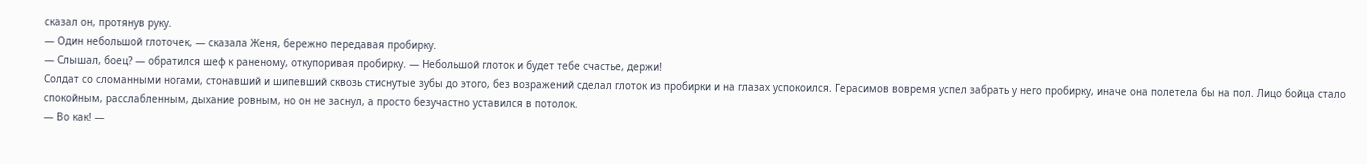сказал он, протянув руку.
— Один небольшой глоточек, — сказала Женя, бережно передавая пробирку.
— Слышал, боец? — обратился шеф к раненому, откупоривая пробирку. — Небольшой глоток и будет тебе счастье, держи!
Солдат со сломанными ногами, стонавший и шипевший сквозь стиснутые зубы до этого, без возражений сделал глоток из пробирки и на глазах успокоился. Герасимов вовремя успел забрать у него пробирку, иначе она полетела бы на пол. Лицо бойца стало спокойным, расслабленным, дыхание ровным, но он не заснул, а просто безучастно уставился в потолок.
— Во как! —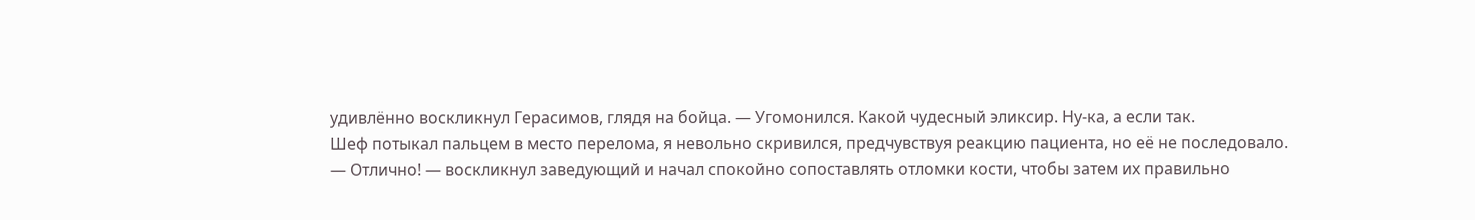удивлённо воскликнул Герасимов, глядя на бойца. — Угомонился. Какой чудесный эликсир. Ну-ка, а если так.
Шеф потыкал пальцем в место перелома, я невольно скривился, предчувствуя реакцию пациента, но её не последовало.
— Отлично! — воскликнул заведующий и начал спокойно сопоставлять отломки кости, чтобы затем их правильно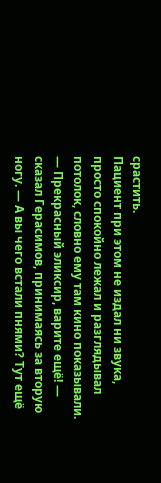срастить.
Пациент при этом не издал ни звука, просто спокойно лежал и разглядывал потолок, словно ему там кино показывали.
— Прекрасный эликсир, варите ещё! — сказал Герасимов, принимаясь за вторую ногу. — А вы чего встали пнями? Тут ещё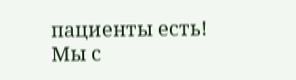пациенты есть!
Мы с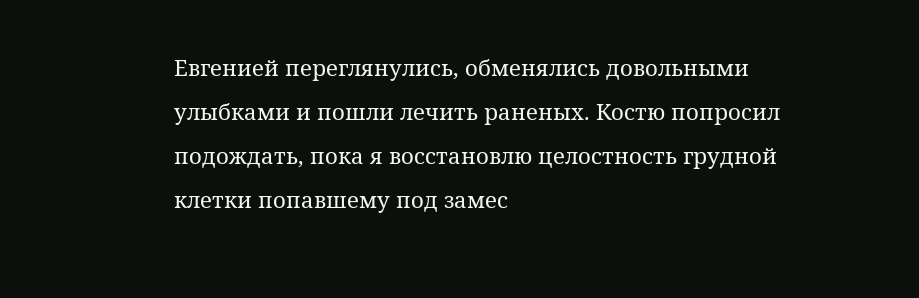Евгенией переглянулись, обменялись довольными улыбками и пошли лечить раненых. Костю попросил подождать, пока я восстановлю целостность грудной клетки попавшему под замес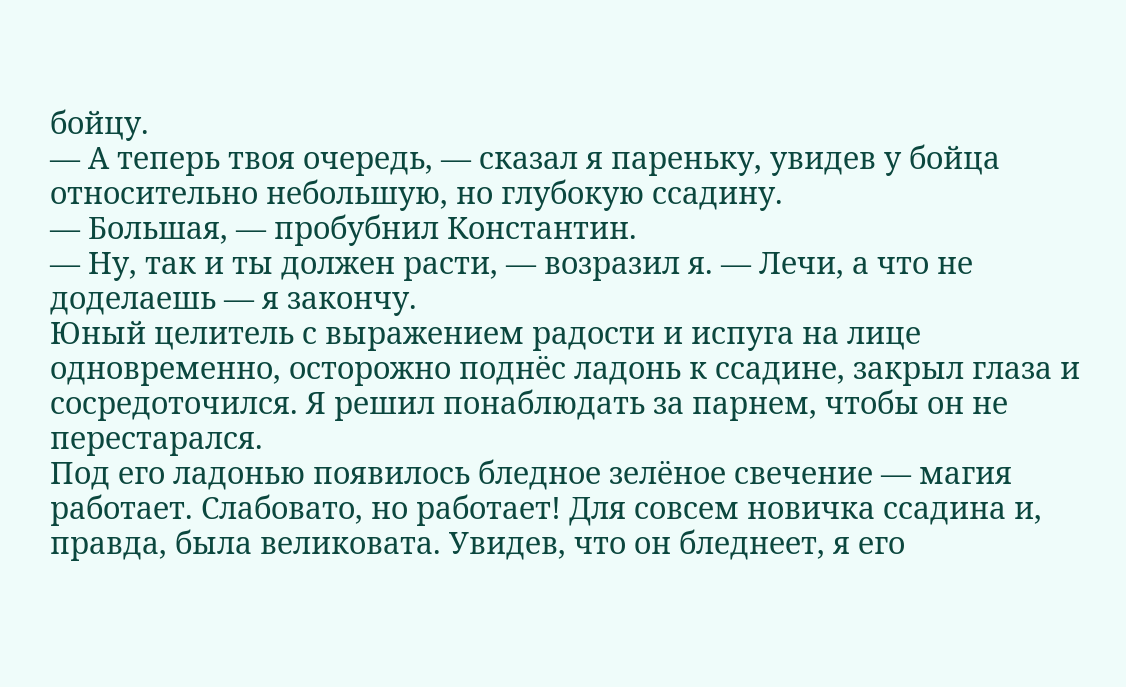бойцу.
— А теперь твоя очередь, — сказал я пареньку, увидев у бойца относительно небольшую, но глубокую ссадину.
— Большая, — пробубнил Константин.
— Ну, так и ты должен расти, — возразил я. — Лечи, а что не доделаешь — я закончу.
Юный целитель с выражением радости и испуга на лице одновременно, осторожно поднёс ладонь к ссадине, закрыл глаза и сосредоточился. Я решил понаблюдать за парнем, чтобы он не перестарался.
Под его ладонью появилось бледное зелёное свечение — магия работает. Слабовато, но работает! Для совсем новичка ссадина и, правда, была великовата. Увидев, что он бледнеет, я его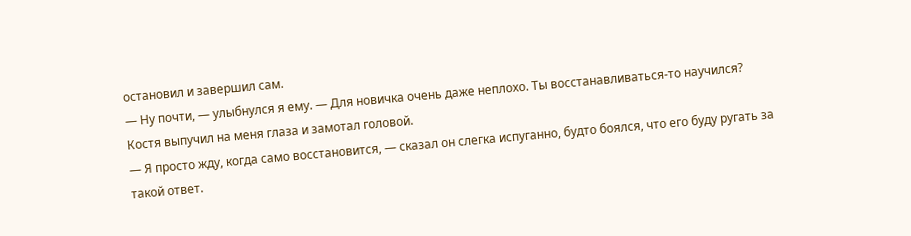остановил и завершил сам.
— Ну почти, — улыбнулся я ему. — Для новичка очень даже неплохо. Ты восстанавливаться-то научился?
Костя выпучил на меня глаза и замотал головой.
— Я просто жду, когда само восстановится, — сказал он слегка испуганно, будто боялся, что его буду ругать за такой ответ.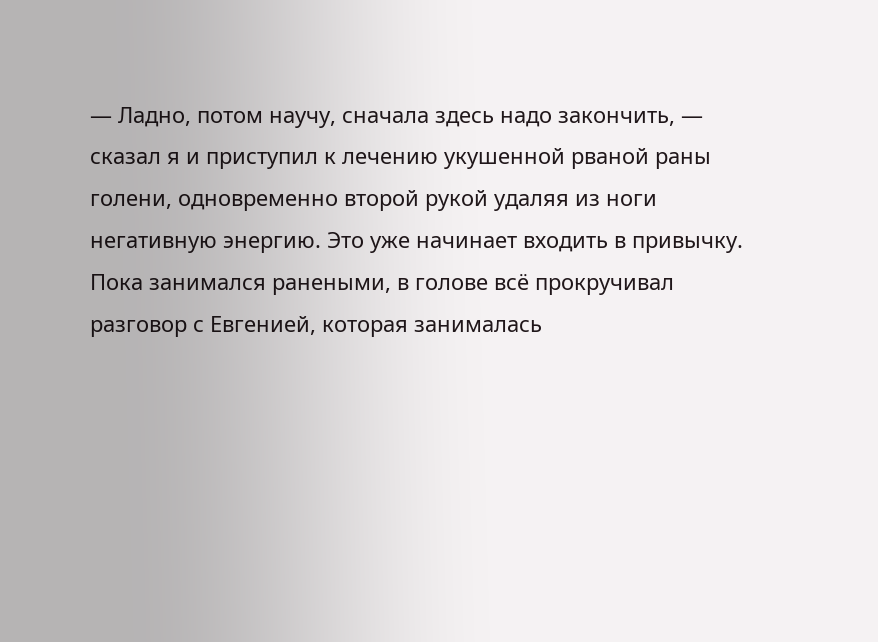— Ладно, потом научу, сначала здесь надо закончить, — сказал я и приступил к лечению укушенной рваной раны голени, одновременно второй рукой удаляя из ноги негативную энергию. Это уже начинает входить в привычку.
Пока занимался ранеными, в голове всё прокручивал разговор с Евгенией, которая занималась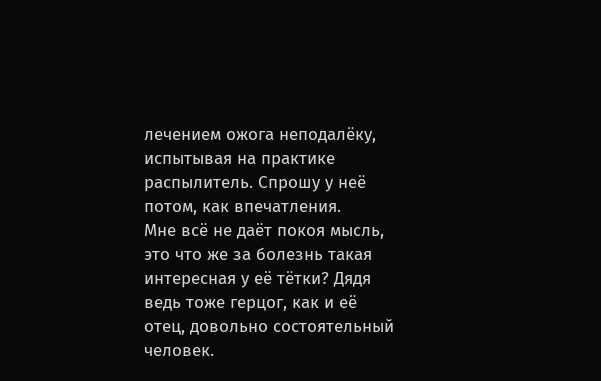лечением ожога неподалёку, испытывая на практике распылитель. Спрошу у неё потом, как впечатления.
Мне всё не даёт покоя мысль, это что же за болезнь такая интересная у её тётки? Дядя ведь тоже герцог, как и её отец, довольно состоятельный человек.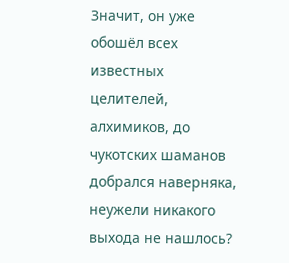Значит, он уже обошёл всех известных целителей, алхимиков, до чукотских шаманов добрался наверняка, неужели никакого выхода не нашлось?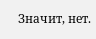Значит, нет.